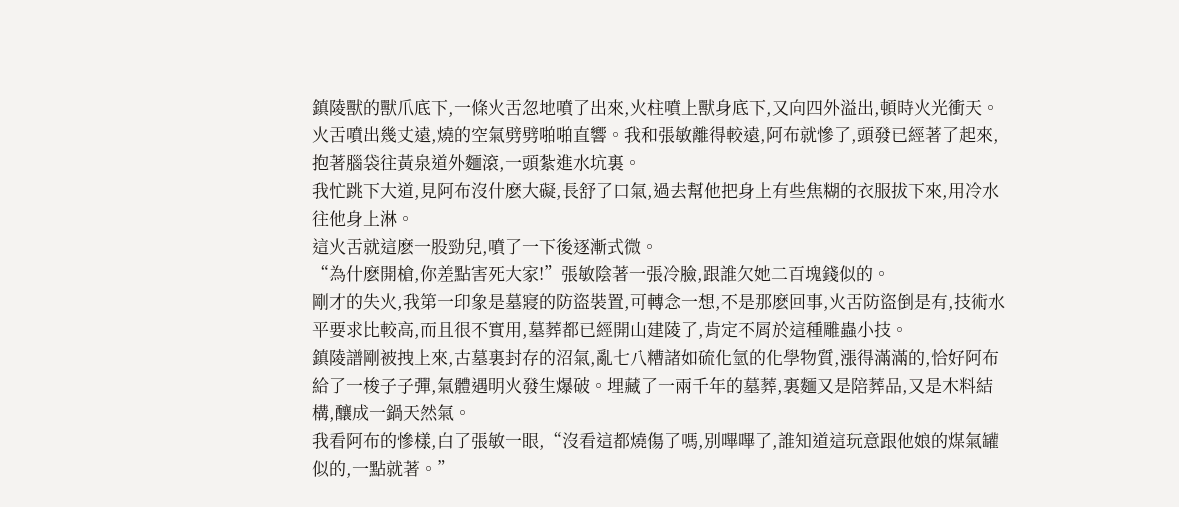鎮陵獸的獸爪底下,一條火舌忽地噴了出來,火柱噴上獸身底下,又向四外溢出,頓時火光衝天。
火舌噴出幾丈遠,燒的空氣劈劈啪啪直響。我和張敏離得較遠,阿布就慘了,頭發已經著了起來,抱著腦袋往黃泉道外麵滾,一頭紮進水坑裏。
我忙跳下大道,見阿布沒什麽大礙,長舒了口氣,過去幫他把身上有些焦糊的衣服拔下來,用冷水往他身上淋。
這火舌就這麽一股勁兒,噴了一下後逐漸式微。
“為什麽開槍,你差點害死大家!”張敏陰著一張冷臉,跟誰欠她二百塊錢似的。
剛才的失火,我第一印象是墓寢的防盜裝置,可轉念一想,不是那麽回事,火舌防盜倒是有,技術水平要求比較高,而且很不實用,墓葬都已經開山建陵了,肯定不屑於這種雕蟲小技。
鎮陵譜剛被拽上來,古墓裏封存的沼氣,亂七八糟諸如硫化氫的化學物質,漲得滿滿的,恰好阿布給了一梭子子彈,氣體遇明火發生爆破。埋藏了一兩千年的墓葬,裏麵又是陪葬品,又是木料結構,釀成一鍋天然氣。
我看阿布的慘樣,白了張敏一眼,“沒看這都燒傷了嗎,別嗶嗶了,誰知道這玩意跟他娘的煤氣罐似的,一點就著。”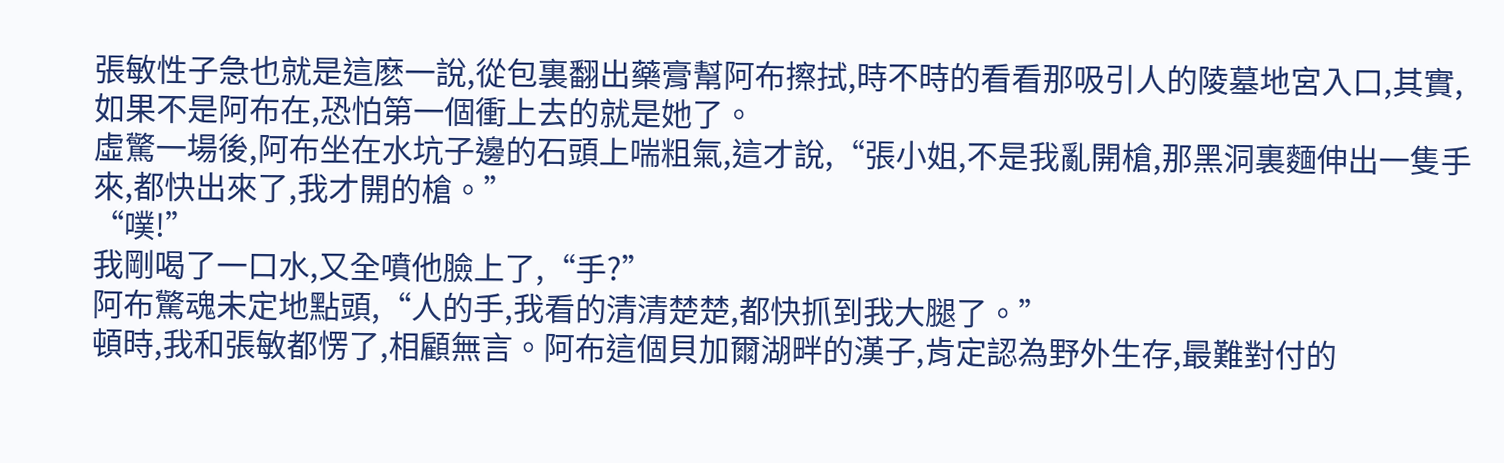張敏性子急也就是這麽一說,從包裏翻出藥膏幫阿布擦拭,時不時的看看那吸引人的陵墓地宮入口,其實,如果不是阿布在,恐怕第一個衝上去的就是她了。
虛驚一場後,阿布坐在水坑子邊的石頭上喘粗氣,這才說,“張小姐,不是我亂開槍,那黑洞裏麵伸出一隻手來,都快出來了,我才開的槍。”
“噗!”
我剛喝了一口水,又全噴他臉上了,“手?”
阿布驚魂未定地點頭,“人的手,我看的清清楚楚,都快抓到我大腿了。”
頓時,我和張敏都愣了,相顧無言。阿布這個貝加爾湖畔的漢子,肯定認為野外生存,最難對付的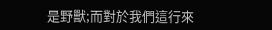是野獸;而對於我們這行來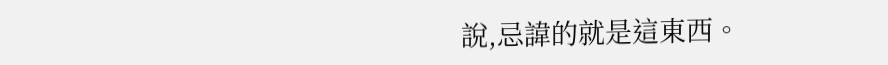說,忌諱的就是這東西。